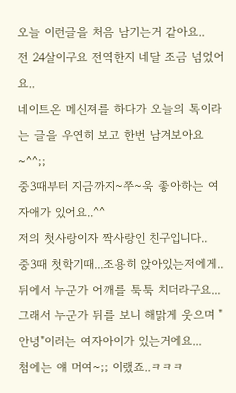오늘 이런글을 처음 남기는거 같아요..
전 24살이구요 전역한지 네달 조금 넘었어요..
네이트온 메신져를 하다가 오늘의 톡이라는 글을 우연히 보고 한번 남겨보아요~^^;;
중3때부터 지금까지~쭈~욱 좋아하는 여자애가 있어요..^^
저의 첫사랑이자 짝사랑인 친구입니다..
중3때 첫학기때...조용히 앉아있는저에게..뒤에서 누군가 어깨를 툭툭 치더라구요...
그래서 누군가 뒤를 보니 해맑게 웃으며 "안녕"이러는 여자아이가 있는거에요...
첨에는 얘 머여~;; 이랬죠..ㅋㅋㅋ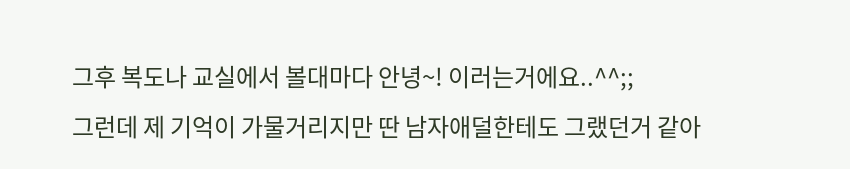그후 복도나 교실에서 볼대마다 안녕~! 이러는거에요..^^;;
그런데 제 기억이 가물거리지만 딴 남자애덜한테도 그랬던거 같아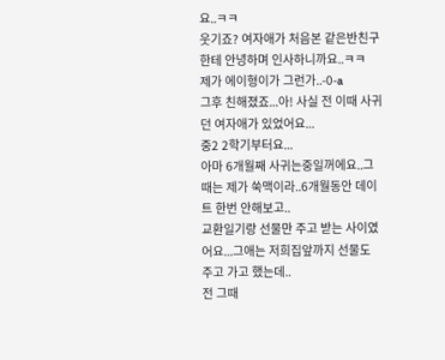요..ㅋㅋ
웃기죠? 여자애가 처음본 같은반친구한테 안녕하며 인사하니까요..ㅋㅋ
제가 에이형이가 그런가..-0-a
그후 친해졌죠...아! 사실 전 이때 사귀던 여자애가 있었어요...
중2 2학기부터요...
아마 6개월째 사귀는중일꺼에요..그때는 제가 쑥맥이라..6개월동안 데이트 한번 안해보고..
교환일기랑 선물만 주고 받는 사이였어요...그애는 저희집앞까지 선물도 주고 가고 했는데..
전 그때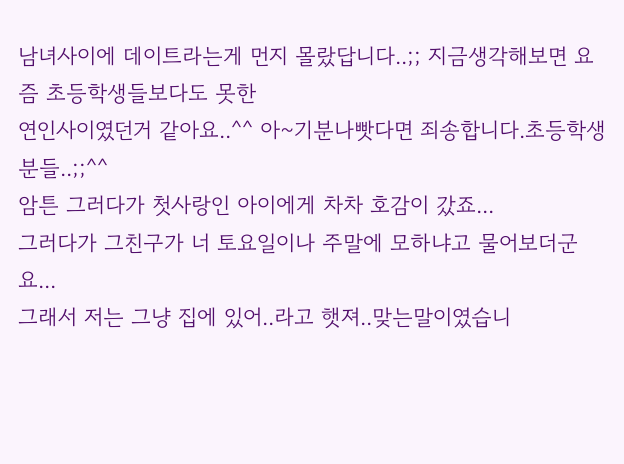남녀사이에 데이트라는게 먼지 몰랐답니다..;; 지금생각해보면 요즘 초등학생들보다도 못한
연인사이였던거 같아요..^^ 아~기분나빳다면 죄송합니다.초등학생분들..;;^^
암튼 그러다가 첫사랑인 아이에게 차차 호감이 갔죠...
그러다가 그친구가 너 토요일이나 주말에 모하냐고 물어보더군요...
그래서 저는 그냥 집에 있어..라고 햇져..맞는말이였습니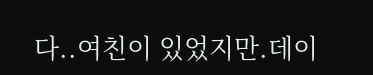다..여친이 있었지만.데이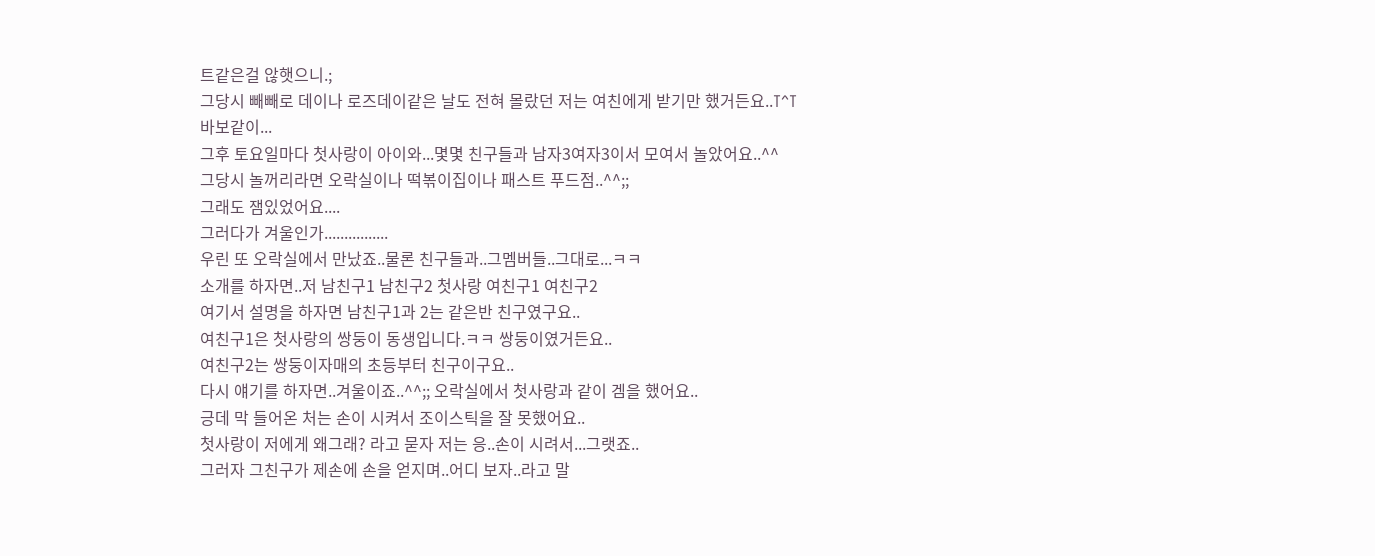트같은걸 않햇으니.;
그당시 빼빼로 데이나 로즈데이같은 날도 전혀 몰랐던 저는 여친에게 받기만 했거든요..T^T
바보같이...
그후 토요일마다 첫사랑이 아이와...몇몇 친구들과 남자3여자3이서 모여서 놀았어요..^^
그당시 놀꺼리라면 오락실이나 떡볶이집이나 패스트 푸드점..^^;;
그래도 잼있었어요....
그러다가 겨울인가................
우린 또 오락실에서 만났죠..물론 친구들과..그멤버들..그대로...ㅋㅋ
소개를 하자면..저 남친구1 남친구2 첫사랑 여친구1 여친구2
여기서 설명을 하자면 남친구1과 2는 같은반 친구였구요..
여친구1은 첫사랑의 쌍둥이 동생입니다.ㅋㅋ 쌍둥이였거든요..
여친구2는 쌍둥이자매의 초등부터 친구이구요..
다시 얘기를 하자면..겨울이죠..^^;; 오락실에서 첫사랑과 같이 겜을 했어요..
긍데 막 들어온 처는 손이 시켜서 조이스틱을 잘 못했어요..
첫사랑이 저에게 왜그래? 라고 묻자 저는 응..손이 시려서...그랫죠..
그러자 그친구가 제손에 손을 얻지며..어디 보자..라고 말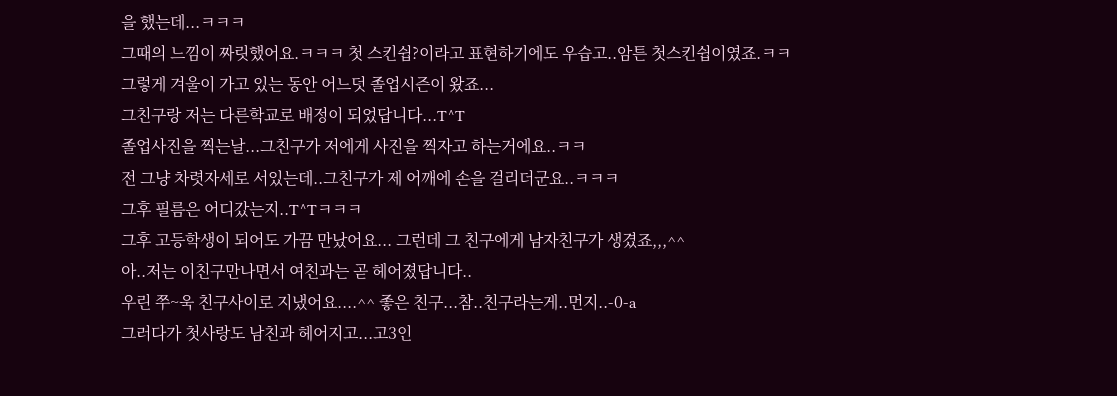을 했는데...ㅋㅋㅋ
그때의 느낌이 짜릿했어요.ㅋㅋㅋ 첫 스킨쉽?이라고 표현하기에도 우습고..암튼 첫스킨쉽이였죠.ㅋㅋ
그렇게 겨울이 가고 있는 동안 어느덧 졸업시즌이 왔죠...
그친구랑 저는 다른학교로 배정이 되었답니다...T^T
졸업사진을 찍는날...그친구가 저에게 사진을 찍자고 하는거에요..ㅋㅋ
전 그냥 차렷자세로 서있는데..그친구가 제 어깨에 손을 걸리더군요..ㅋㅋㅋ
그후 필름은 어디갔는지..T^Tㅋㅋㅋ
그후 고등학생이 되어도 가끔 만났어요... 그런데 그 친구에게 남자친구가 생겼죠,,,^^
아..저는 이친구만나면서 여친과는 곧 헤어졌답니다..
우린 쭈~욱 친구사이로 지냈어요....^^ 좋은 친구...참..친구라는게..먼지..-0-a
그러다가 첫사랑도 남친과 헤어지고...고3인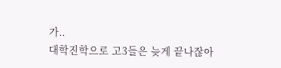가..
대학진학으로 고3들은 늦게 끝나잖아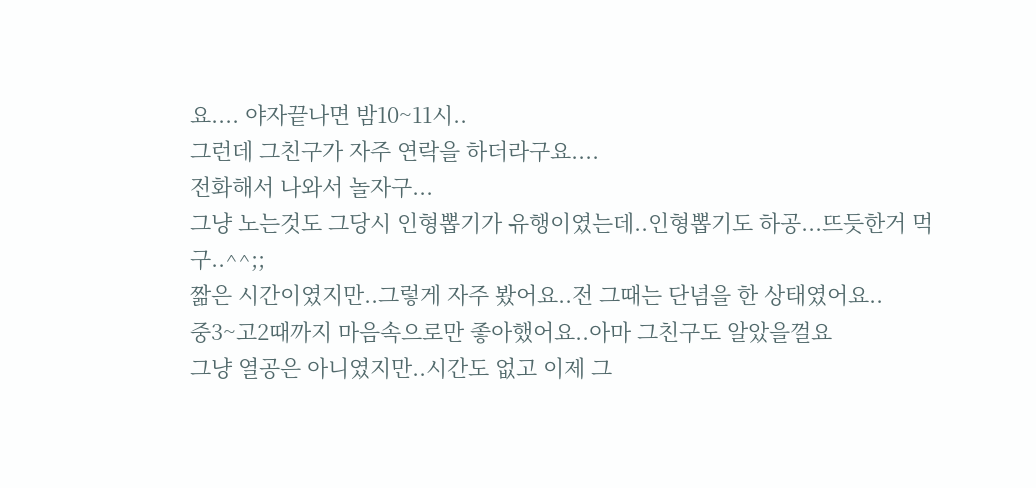요.... 야자끝나면 밤10~11시..
그런데 그친구가 자주 연락을 하더라구요....
전화해서 나와서 놀자구...
그냥 노는것도 그당시 인형뽑기가 유행이였는데..인형뽑기도 하공...뜨듯한거 먹구..^^;;
짦은 시간이였지만..그렇게 자주 봤어요..전 그때는 단념을 한 상태였어요..
중3~고2때까지 마음속으로만 좋아했어요..아마 그친구도 알았을껄요
그냥 열공은 아니였지만..시간도 없고 이제 그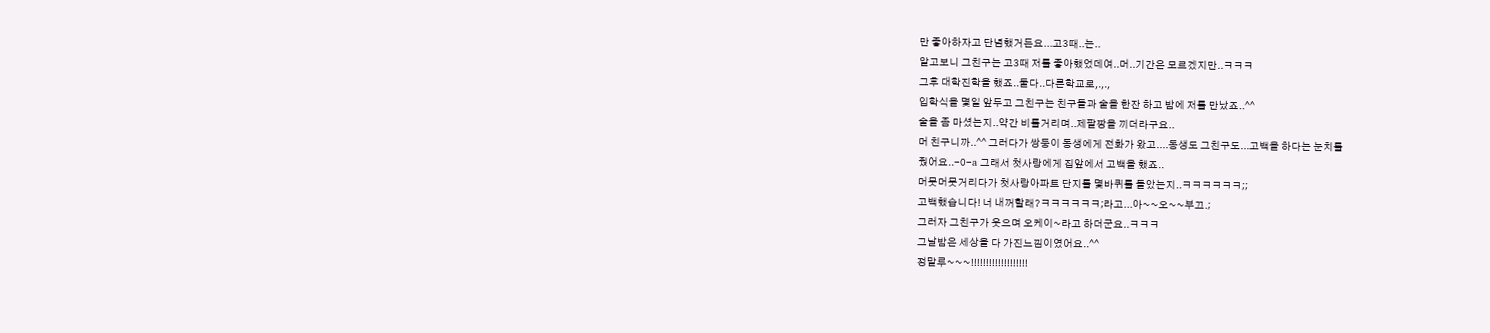만 좋아하자고 단념했거든요...고3때..는..
알고보니 그친구는 고3때 저를 좋아했었데여..머..기간은 모르겠지만..ㅋㅋㅋ
그후 대학진학을 했죠..둘다..다른학교로,.,.,
입학식을 몇일 앞두고 그친구는 친구들과 술을 한잔 하고 밤에 저를 만났죠..^^
술을 좀 마셨는지..약간 비틀거리며..제팔짱을 끼더라구요..
머 친구니까..^^ 그러다가 쌍둥이 동생에게 전화가 왔고....동생도 그친구도...고백을 하다는 눈치를
줬어요..-0-a 그래서 첫사랑에게 집앞에서 고백을 했죠..
머뭇머뭇거리다가 첫사랑아파트 단지를 몇바퀴를 돌았는지..ㅋㅋㅋㅋㅋㅋ;;
고백했습니다! 너 내꺼할래?ㅋㅋㅋㅋㅋㅋ;라고...아~~오~~부끄.;
그러자 그친구가 웃으며 오케이~라고 하더군요..ㅋㅋㅋ
그날밤은 세상을 다 가진느낌이였어요..^^
정말루~~~!!!!!!!!!!!!!!!!!!!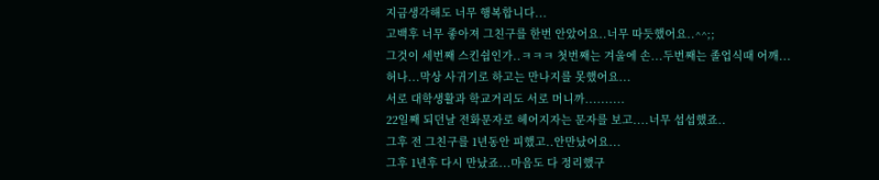지금생각해도 너무 행복합니다...
고백후 너무 좋아져 그친구를 한번 안았어요..너무 따듯했어요..^^;;
그것이 세번째 스킨쉽인가..ㅋㅋㅋ 첫번째는 겨울에 손...두번째는 졸업식때 어깨...
허나...막상 사귀기로 하고는 만나지를 못했어요...
서로 대학생활과 학교거리도 서로 머니까..........
22일째 되던날 전화문자로 헤어지자는 문자를 보고....너무 섭섭했죠..
그후 전 그친구를 1년동안 피했고..안만났어요...
그후 1년후 다시 만났죠...마음도 다 정리했구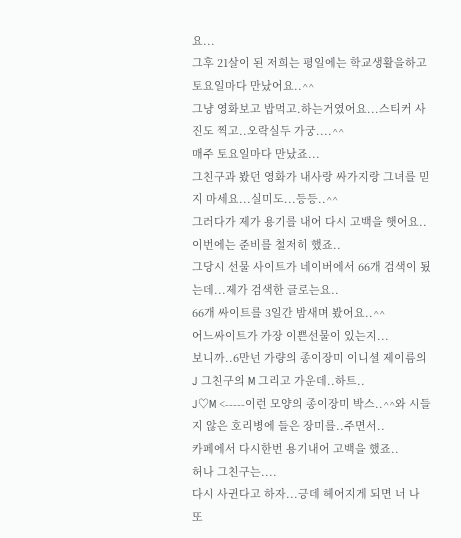요...
그후 21살이 된 저희는 평일에는 학교생활을하고 토요일마다 만났어요..^^
그냥 영화보고 밥먹고.하는거였어요...스티커 사진도 찍고..오락실두 가궁....^^
매주 토요일마다 만났죠...
그친구과 봤던 영화가 내사랑 싸가지랑 그녀를 믿지 마세요...실미도...등등..^^
그러다가 제가 용기를 내어 다시 고백을 햇어요..
이번에는 준비를 철저히 했죠..
그당시 선물 사이트가 네이버에서 66개 검색이 됬는데...제가 검색한 글로는요..
66개 싸이트를 3일간 밤새며 봤어요..^^
어느싸이트가 가장 이쁜선물이 있는지...
보니까..6만넌 가량의 종이장미 이니셜 제이름의 J 그친구의 M 그리고 가운데..하트..
J♡M <-----이런 모양의 종이장미 박스..^^와 시들지 않은 호리병에 들은 장미를..주면서..
카페에서 다시한번 용기내어 고백을 했죠..
허나 그친구는....
다시 사귄다고 하자...긍데 헤어지게 되면 너 나 또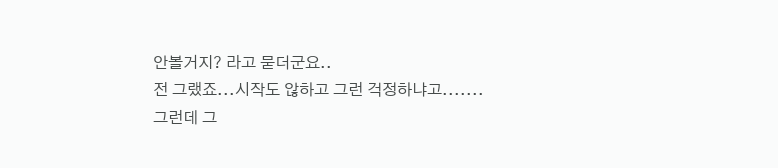안볼거지? 라고 묻더군요..
전 그랬죠...시작도 않하고 그런 걱정하냐고.......
그런데 그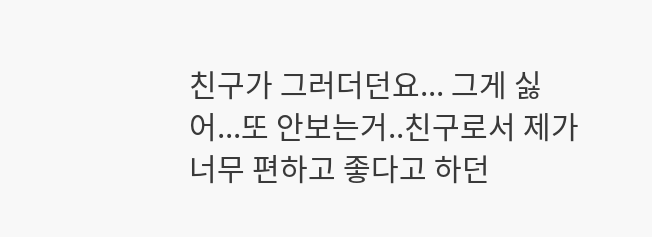친구가 그러더던요... 그게 싫어...또 안보는거..친구로서 제가 너무 편하고 좋다고 하던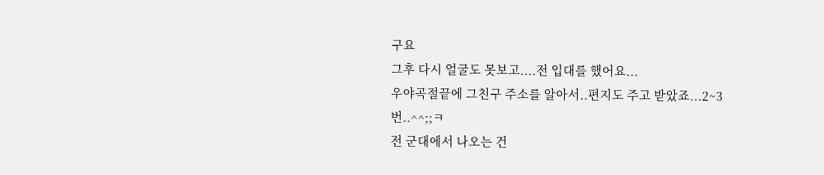구요
그후 다시 얼굴도 못보고....전 입대를 했어요...
우야곡절끝에 그친구 주소를 알아서..편지도 주고 받았죠...2~3번..^^;;ㅋ
전 군대에서 나오는 건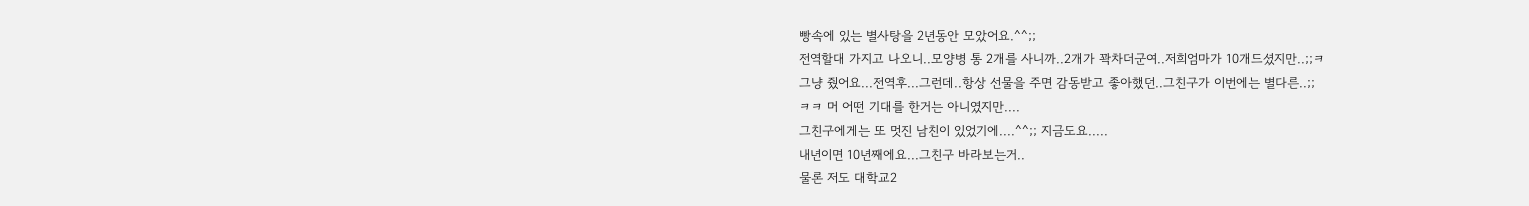빵속에 있는 별사탕을 2년동안 모았어요.^^;;
전역할대 가지고 나오니..모양병 통 2개를 사니까..2개가 꽉차더군여..저희엄마가 10개드셨지만..;;ㅋ
그냥 줬어요...전역후...그런데..항상 선물을 주면 감동받고 좋아했던..그친구가 이번에는 별다른..;;
ㅋㅋ 머 어떤 기대를 한거는 아니였지만....
그친구에게는 또 멋진 남친이 있었기에....^^;; 지금도요.....
내년이면 10년째에요...그친구 바라보는거..
물론 저도 대학교2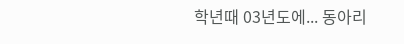학년때 03년도에... 동아리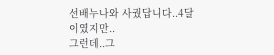선배누나와 사궜답니다..4달이였지만..
그런데..그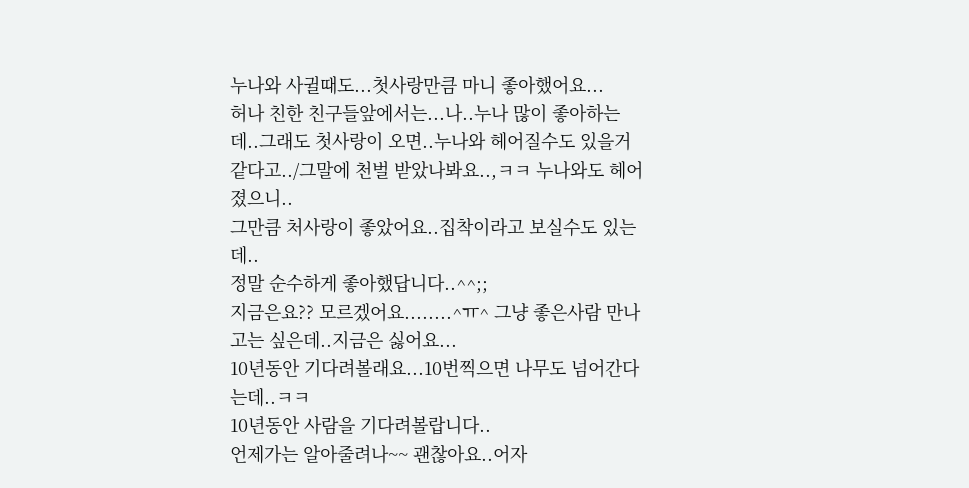누나와 사귈때도...첫사랑만큼 마니 좋아했어요...
허나 친한 친구들앞에서는...나..누나 많이 좋아하는데..그래도 첫사랑이 오면..누나와 헤어질수도 있을거 같다고../그말에 천벌 받았나봐요..,ㅋㅋ 누나와도 헤어졌으니..
그만큼 처사랑이 좋았어요..집착이라고 보실수도 있는데..
정말 순수하게 좋아했답니다..^^;;
지금은요?? 모르겠어요........^ㅠ^ 그냥 좋은사람 만나고는 싶은데..지금은 싫어요...
10년동안 기다려볼래요...10번찍으면 나무도 넘어간다는데..ㅋㅋ
10년동안 사람을 기다려볼랍니다..
언제가는 알아줄려나~~ 괜찮아요..어자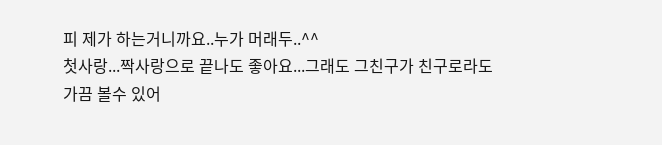피 제가 하는거니까요..누가 머래두..^^
첫사랑...짝사랑으로 끝나도 좋아요...그래도 그친구가 친구로라도 가끔 볼수 있어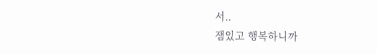서..
잼있고 행복하니까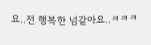요..전 행복한 넘같아요..ㅋㅋㅋ